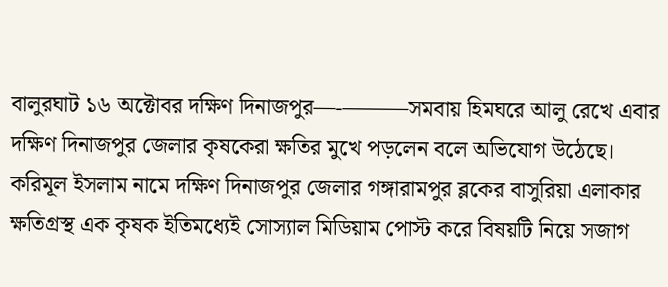বালুরঘাট ১৬ অক্টোবর দক্ষিণ দিনাজপুর—-———সমবায় হিমঘরে আলু রেখে এবার দক্ষিণ দিনাজপুর জেলার কৃষকেরা ক্ষতির মুখে পড়লেন বলে অভিযোগ উঠেছে। করিমূল ইসলাম নামে দক্ষিণ দিনাজপুর জেলার গঙ্গারামপুর ব্লকের বাসুরিয়া এলাকার ক্ষতিগ্রস্থ এক কৃষক ইতিমধ্যেই সোস্যাল মিডিয়াম পোস্ট করে বিষয়টি নিয়ে সজাগ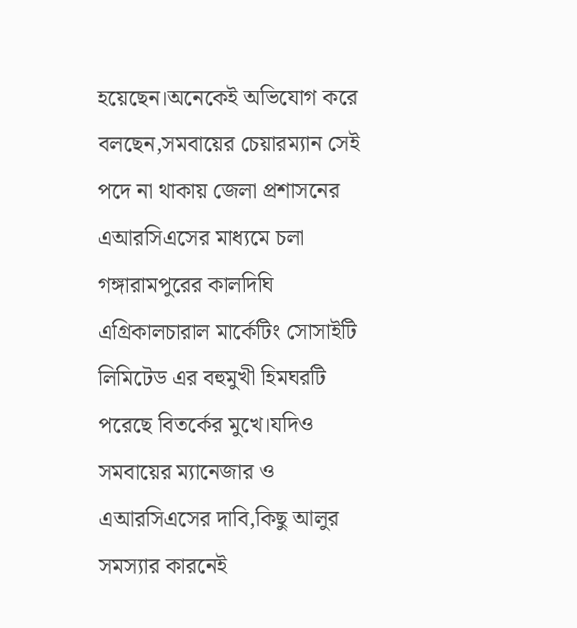হয়েছেন।অনেকেই অভিযোগ করে বলছেন,সমবায়ের চেয়ারম্যান সেই পদে না থাকায় জেলা প্রশাসনের এআরসিএসের মাধ্যমে চলা গঙ্গারামপুরের কালদিঘি এগ্রিকালচারাল মার্কেটিং সোসাইটি লিমিটেড এর বহুমুখী হিমঘরটি পরেছে বিতর্কের মুখে।যদিও সমবায়ের ম্যানেজার ও এআরসিএসের দাবি,কিছু আলুর সমস্যার কারনেই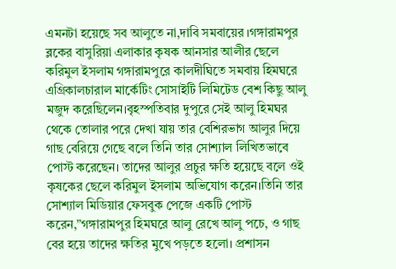এমনটা হয়েছে সব আলুতে না,দাবি সমবায়ের ।গঙ্গারামপুর ব্লকের বাসুরিয়া এলাকার কৃষক আনসার আলীর ছেলে করিমুল ইসলাম গঙ্গারামপুরে কালদীঘিতে সমবায় হিমঘরে এগ্রিকালচারাল মার্কেটিং সোসাইটি লিমিটেড বেশ কিছু আলু মজুদ করেছিলেন।বৃহস্পতিবার দুপুরে সেই আলু হিমঘর থেকে তোলার পরে দেখা যায় তার বেশিরভাগ আলুর দিয়ে গাছ বেরিয়ে গেছে বলে তিনি তার সোশ্যাল লিখিতভাবে পোস্ট করেছেন। তাদের আলুর প্রচুর ক্ষতি হয়েছে বলে ওই কৃষকের ছেলে করিমুল ইসলাম অভিযোগ করেন।তিনি তার সোশ্যাল মিডিয়ার ফেসবুক পেজে একটি পোস্ট করেন,”গঙ্গারামপুর হিমঘরে আলু রেখে আলু পচে, ও গাছ বের হয়ে তাদের ক্ষতির মুখে পড়তে হলো। প্রশাসন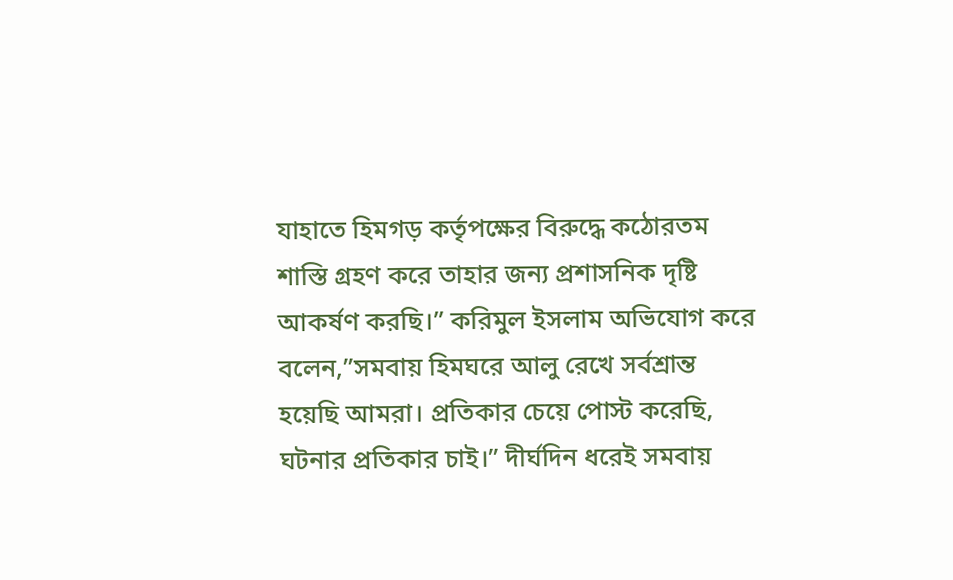যাহাতে হিমগড় কর্তৃপক্ষের বিরুদ্ধে কঠোরতম শাস্তি গ্রহণ করে তাহার জন্য প্রশাসনিক দৃষ্টি আকর্ষণ করছি।” করিমুল ইসলাম অভিযোগ করে বলেন,”সমবায় হিমঘরে আলু রেখে সর্বশ্রান্ত হয়েছি আমরা। প্রতিকার চেয়ে পোস্ট করেছি, ঘটনার প্রতিকার চাই।” দীর্ঘদিন ধরেই সমবায়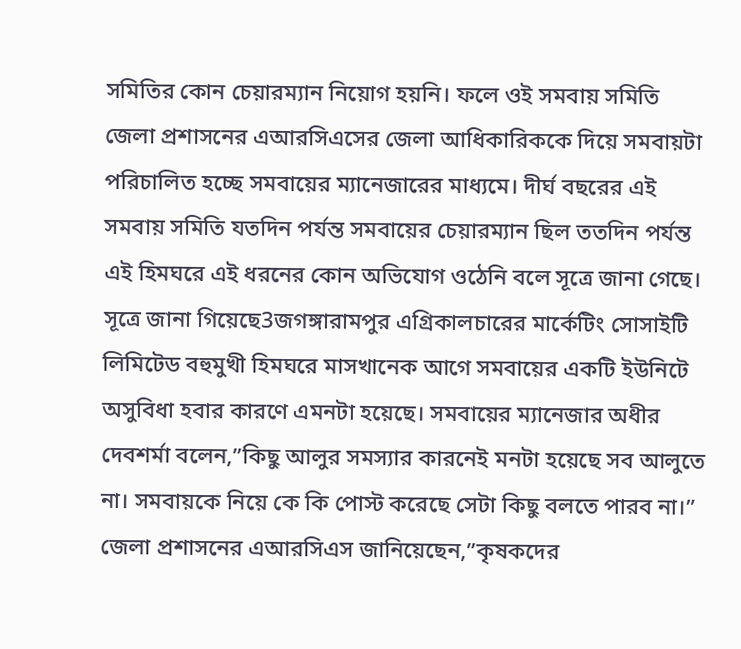সমিতির কোন চেয়ারম্যান নিয়োগ হয়নি। ফলে ওই সমবায় সমিতি জেলা প্রশাসনের এআরসিএসের জেলা আধিকারিককে দিয়ে সমবায়টা পরিচালিত হচ্ছে সমবায়ের ম্যানেজারের মাধ্যমে। দীর্ঘ বছরের এই সমবায় সমিতি যতদিন পর্যন্ত সমবায়ের চেয়ারম্যান ছিল ততদিন পর্যন্ত এই হিমঘরে এই ধরনের কোন অভিযোগ ওঠেনি বলে সূত্রে জানা গেছে। সূত্রে জানা গিয়েছে3জগঙ্গারামপুর এগ্রিকালচারের মার্কেটিং সোসাইটি লিমিটেড বহুমুখী হিমঘরে মাসখানেক আগে সমবায়ের একটি ইউনিটে অসুবিধা হবার কারণে এমনটা হয়েছে। সমবায়ের ম্যানেজার অধীর দেবশর্মা বলেন,”কিছু আলুর সমস্যার কারনেই মনটা হয়েছে সব আলুতে না। সমবায়কে নিয়ে কে কি পোস্ট করেছে সেটা কিছু বলতে পারব না।” জেলা প্রশাসনের এআরসিএস জানিয়েছেন,”কৃষকদের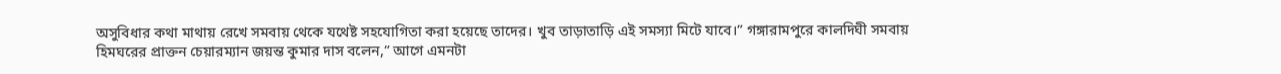অসুবিধার কথা মাথায় রেখে সমবায় থেকে যথেষ্ট সহযোগিতা করা হয়েছে তাদের। খুব তাড়াতাড়ি এই সমস্যা মিটে যাবে।” গঙ্গারামপুরে কালদিঘী সমবায় হিমঘরের প্রাক্তন চেয়ারম্যান জয়ন্ত কুমার দাস বলেন,” আগে এমনটা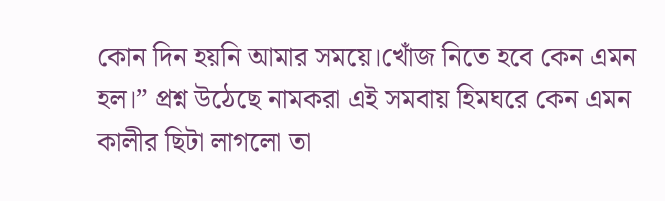কোন দিন হয়নি আমার সময়ে।খোঁজ নিতে হবে কেন এমন হল।” প্রশ্ন উঠেছে নামকরা এই সমবায় হিমঘরে কেন এমন কালীর ছিটা লাগলো তা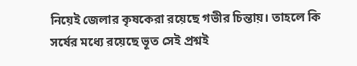নিয়েই জেলার কৃষকেরা রয়েছে গভীর চিন্তায়। তাহলে কি সর্ষের মধ্যে রয়েছে ভূত সেই প্রশ্নই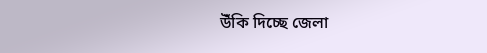উঁকি দিচ্ছে জেলা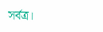সর্বত্র।